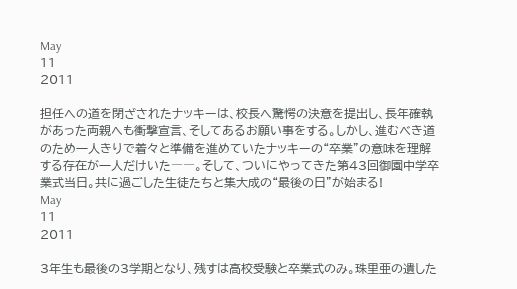May
11
2011

担任への道を閉ざされたナッキーは、校長へ驚愕の決意を提出し、長年確執があった両親へも衝撃宣言、そしてあるお願い事をする。しかし、進むべき道のため一人きりで着々と準備を進めていたナッキーの“卒業”の意味を理解する存在が一人だけいた――。そして、ついにやってきた第43回御園中学卒業式当日。共に過ごした生徒たちと集大成の“最後の日”が始まる!
May
11
2011

3年生も最後の3学期となり、残すは高校受験と卒業式のみ。珠里亜の遺した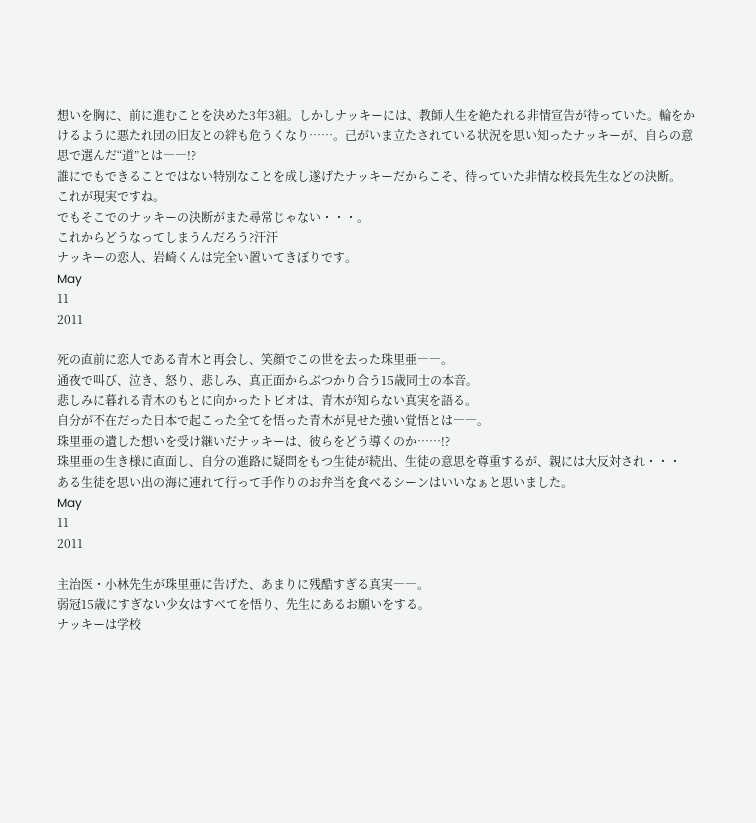想いを胸に、前に進むことを決めた3年3組。しかしナッキーには、教師人生を絶たれる非情宣告が待っていた。輪をかけるように悪たれ団の旧友との絆も危うくなり……。己がいま立たされている状況を思い知ったナッキーが、自らの意思で選んだ“道”とは――!?
誰にでもできることではない特別なことを成し遂げたナッキーだからこそ、待っていた非情な校長先生などの決断。
これが現実ですね。
でもそこでのナッキーの決断がまた尋常じゃない・・・。
これからどうなってしまうんだろう?汗汗
ナッキーの恋人、岩崎くんは完全い置いてきぼりです。
May
11
2011

死の直前に恋人である青木と再会し、笑顔でこの世を去った珠里亜――。
通夜で叫び、泣き、怒り、悲しみ、真正面からぶつかり合う15歳同士の本音。
悲しみに暮れる青木のもとに向かったトビオは、青木が知らない真実を語る。
自分が不在だった日本で起こった全てを悟った青木が見せた強い覚悟とは――。
珠里亜の遺した想いを受け継いだナッキーは、彼らをどう導くのか……!?
珠里亜の生き様に直面し、自分の進路に疑問をもつ生徒が続出、生徒の意思を尊重するが、親には大反対され・・・
ある生徒を思い出の海に連れて行って手作りのお弁当を食べるシーンはいいなぁと思いました。
May
11
2011

主治医・小林先生が珠里亜に告げた、あまりに残酷すぎる真実――。
弱冠15歳にすぎない少女はすべてを悟り、先生にあるお願いをする。
ナッキーは学校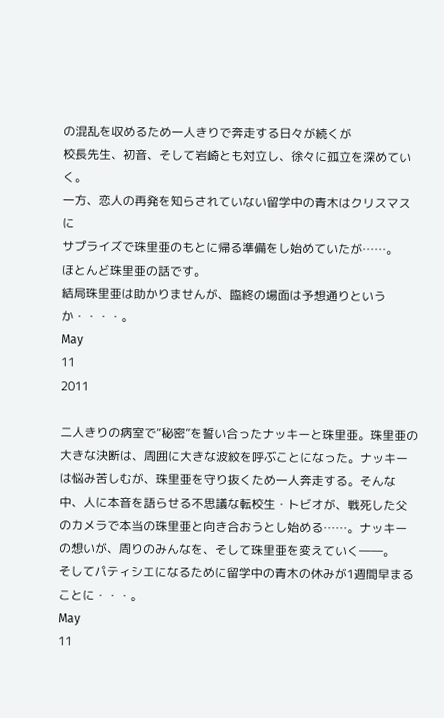の混乱を収めるため一人きりで奔走する日々が続くが
校長先生、初音、そして岩崎とも対立し、徐々に孤立を深めていく。
一方、恋人の再発を知らされていない留学中の青木はクリスマスに
サプライズで珠里亜のもとに帰る準備をし始めていたが……。
ほとんど珠里亜の話です。
結局珠里亜は助かりませんが、臨終の場面は予想通りというか・・・・。
May
11
2011

二人きりの病室で“秘密”を誓い合ったナッキーと珠里亜。珠里亜の大きな決断は、周囲に大きな波紋を呼ぶことになった。ナッキーは悩み苦しむが、珠里亜を守り抜くため一人奔走する。そんな中、人に本音を語らせる不思議な転校生・トビオが、戦死した父のカメラで本当の珠里亜と向き合おうとし始める……。ナッキーの想いが、周りのみんなを、そして珠里亜を変えていく――。
そしてパティシエになるために留学中の青木の休みが1週間早まることに・・・。
May
11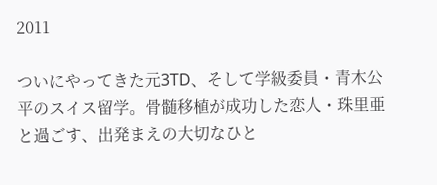2011

ついにやってきた元3TD、そして学級委員・青木公平のスイス留学。骨髄移植が成功した恋人・珠里亜と過ごす、出発まえの大切なひと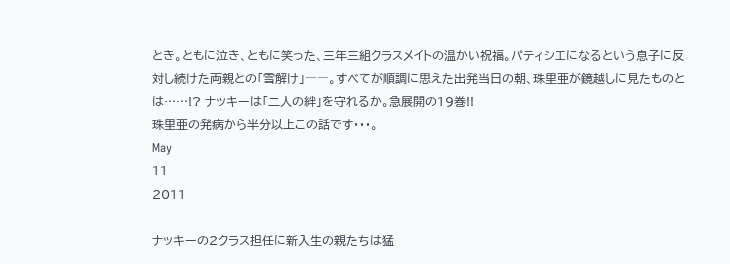とき。ともに泣き、ともに笑った、三年三組クラスメイトの温かい祝福。パティシエになるという息子に反対し続けた両親との「雪解け」――。すべてが順調に思えた出発当日の朝、珠里亜が鏡越しに見たものとは……!? ナッキーは「二人の絆」を守れるか。急展開の19巻!!
珠里亜の発病から半分以上この話です・・・。
May
11
2011

ナッキーの2クラス担任に新入生の親たちは猛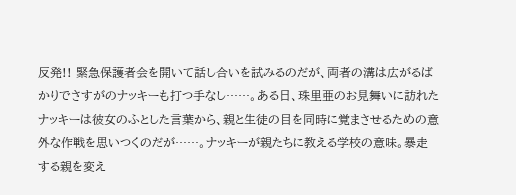反発!! 緊急保護者会を開いて話し合いを試みるのだが、両者の溝は広がるばかりでさすがのナッキーも打つ手なし……。ある日、珠里亜のお見舞いに訪れたナッキーは彼女のふとした言葉から、親と生徒の目を同時に覚まさせるための意外な作戦を思いつくのだが……。ナッキーが親たちに教える学校の意味。暴走する親を変え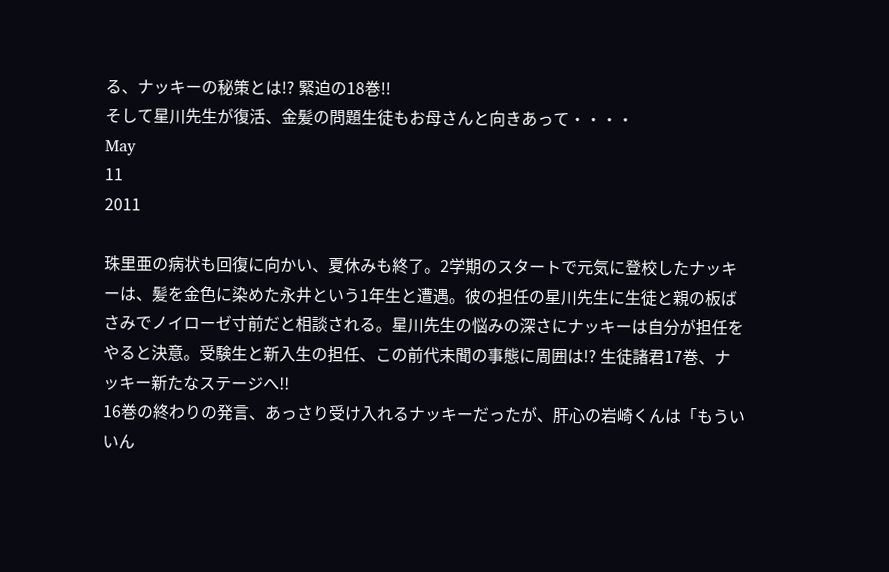る、ナッキーの秘策とは!? 緊迫の18巻!!
そして星川先生が復活、金髪の問題生徒もお母さんと向きあって・・・・
May
11
2011

珠里亜の病状も回復に向かい、夏休みも終了。2学期のスタートで元気に登校したナッキーは、髪を金色に染めた永井という1年生と遭遇。彼の担任の星川先生に生徒と親の板ばさみでノイローゼ寸前だと相談される。星川先生の悩みの深さにナッキーは自分が担任をやると決意。受験生と新入生の担任、この前代未聞の事態に周囲は!? 生徒諸君17巻、ナッキー新たなステージへ!!
16巻の終わりの発言、あっさり受け入れるナッキーだったが、肝心の岩崎くんは「もういいん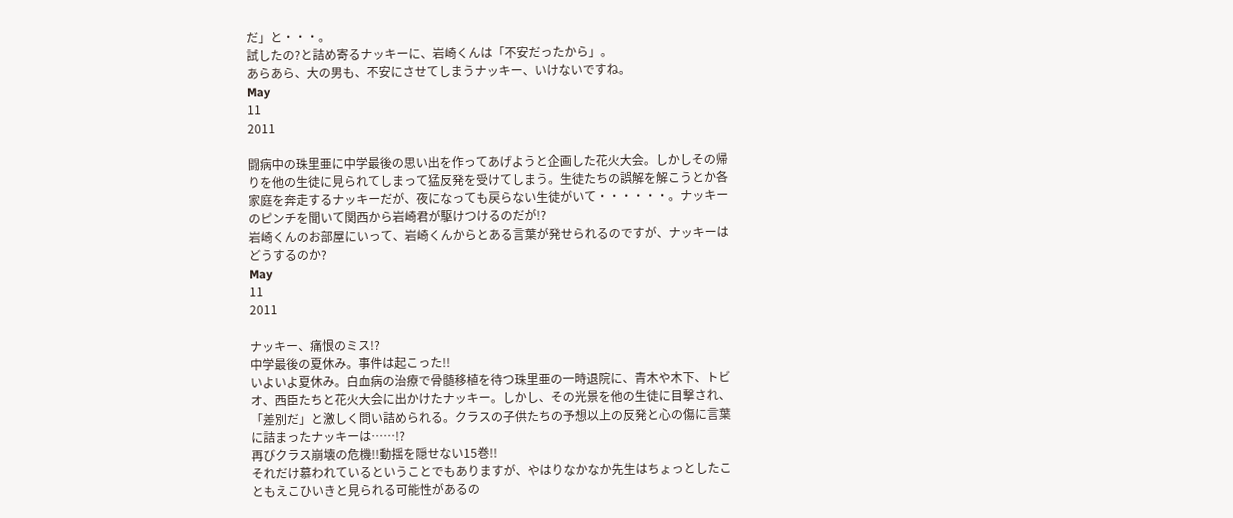だ」と・・・。
試したの?と詰め寄るナッキーに、岩崎くんは「不安だったから」。
あらあら、大の男も、不安にさせてしまうナッキー、いけないですね。
May
11
2011

闘病中の珠里亜に中学最後の思い出を作ってあげようと企画した花火大会。しかしその帰りを他の生徒に見られてしまって猛反発を受けてしまう。生徒たちの誤解を解こうとか各家庭を奔走するナッキーだが、夜になっても戻らない生徒がいて・・・・・・。ナッキーのピンチを聞いて関西から岩崎君が駆けつけるのだが!?
岩崎くんのお部屋にいって、岩崎くんからとある言葉が発せられるのですが、ナッキーはどうするのか?
May
11
2011

ナッキー、痛恨のミス!?
中学最後の夏休み。事件は起こった!!
いよいよ夏休み。白血病の治療で骨髄移植を待つ珠里亜の一時退院に、青木や木下、トビオ、西臣たちと花火大会に出かけたナッキー。しかし、その光景を他の生徒に目撃され、「差別だ」と激しく問い詰められる。クラスの子供たちの予想以上の反発と心の傷に言葉に詰まったナッキーは……!?
再びクラス崩壊の危機!!動揺を隠せない15巻!!
それだけ慕われているということでもありますが、やはりなかなか先生はちょっとしたこともえこひいきと見られる可能性があるの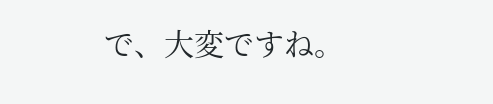で、大変ですね。